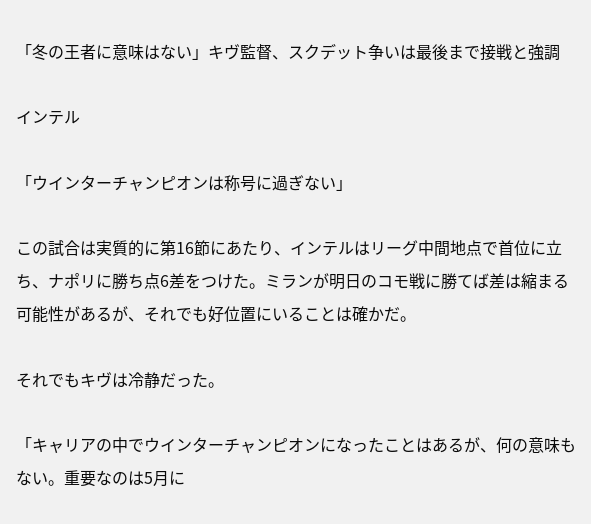「冬の王者に意味はない」キヴ監督、スクデット争いは最後まで接戦と強調

インテル

「ウインターチャンピオンは称号に過ぎない」

この試合は実質的に第16節にあたり、インテルはリーグ中間地点で首位に立ち、ナポリに勝ち点6差をつけた。ミランが明日のコモ戦に勝てば差は縮まる可能性があるが、それでも好位置にいることは確かだ。

それでもキヴは冷静だった。

「キャリアの中でウインターチャンピオンになったことはあるが、何の意味もない。重要なのは5月に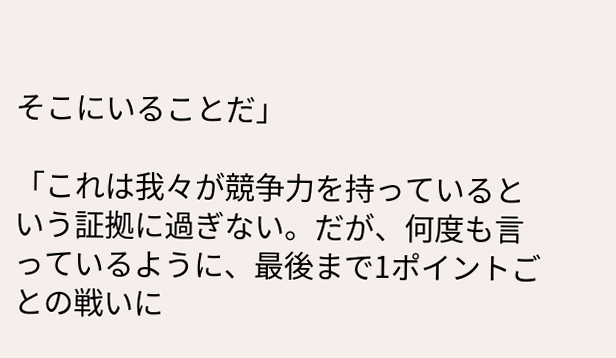そこにいることだ」

「これは我々が競争力を持っているという証拠に過ぎない。だが、何度も言っているように、最後まで1ポイントごとの戦いに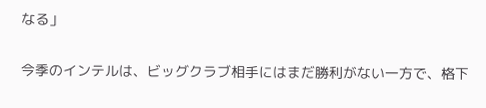なる」

今季のインテルは、ビッグクラブ相手にはまだ勝利がない一方で、格下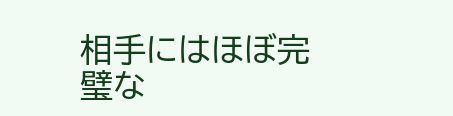相手にはほぼ完璧な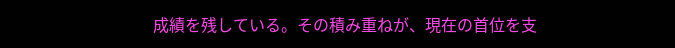成績を残している。その積み重ねが、現在の首位を支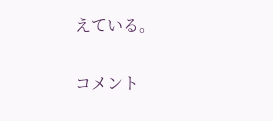えている。

コメント